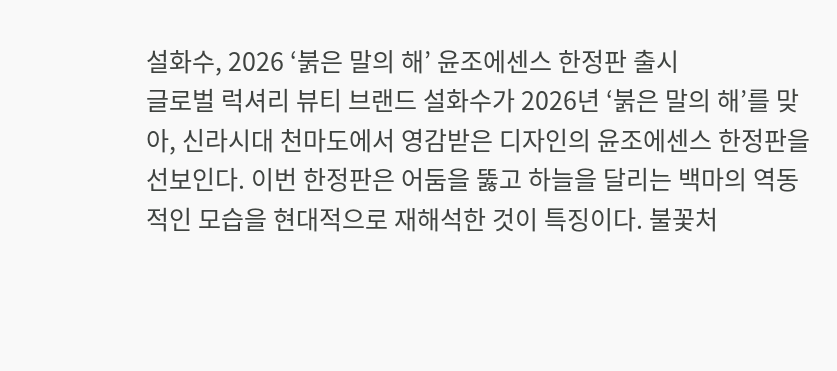설화수, 2026 ‘붉은 말의 해’ 윤조에센스 한정판 출시
글로벌 럭셔리 뷰티 브랜드 설화수가 2026년 ‘붉은 말의 해’를 맞아, 신라시대 천마도에서 영감받은 디자인의 윤조에센스 한정판을 선보인다. 이번 한정판은 어둠을 뚫고 하늘을 달리는 백마의 역동적인 모습을 현대적으로 재해석한 것이 특징이다. 불꽃처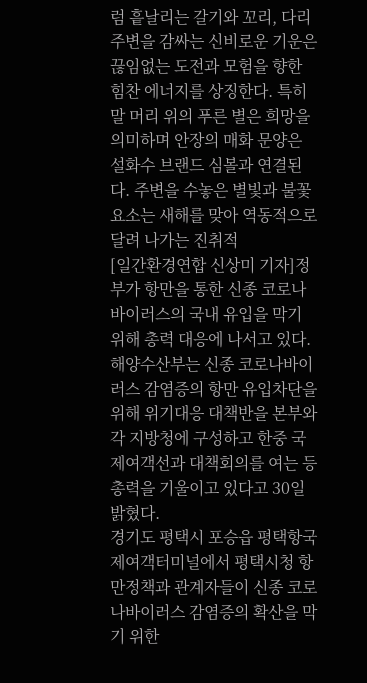럼 흩날리는 갈기와 꼬리, 다리 주변을 감싸는 신비로운 기운은 끊임없는 도전과 모험을 향한 힘찬 에너지를 상징한다. 특히 말 머리 위의 푸른 별은 희망을 의미하며 안장의 매화 문양은 설화수 브랜드 심볼과 연결된다. 주변을 수놓은 별빛과 불꽃 요소는 새해를 맞아 역동적으로 달려 나가는 진취적
[일간환경연합 신상미 기자]정부가 항만을 통한 신종 코로나바이러스의 국내 유입을 막기 위해 총력 대응에 나서고 있다.
해양수산부는 신종 코로나바이러스 감염증의 항만 유입차단을 위해 위기대응 대책반을 본부와 각 지방청에 구성하고 한중 국제여객선과 대책회의를 여는 등 총력을 기울이고 있다고 30일 밝혔다.
경기도 평택시 포승읍 평택항국제여객터미널에서 평택시청 항만정책과 관계자들이 신종 코로나바이러스 감염증의 확산을 막기 위한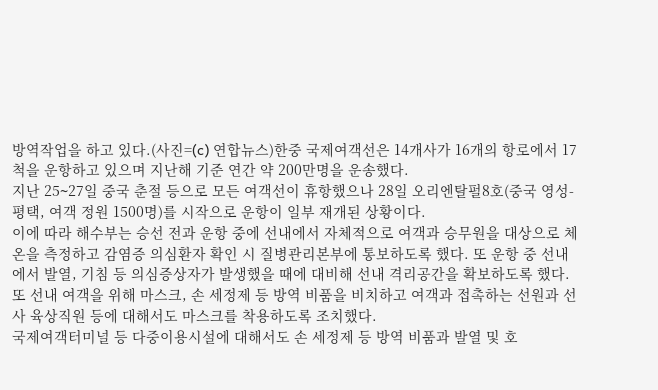방역작업을 하고 있다.(사진=(c) 연합뉴스)한중 국제여객선은 14개사가 16개의 항로에서 17척을 운항하고 있으며 지난해 기준 연간 약 200만명을 운송했다.
지난 25∼27일 중국 춘절 등으로 모든 여객선이 휴항했으나 28일 오리엔탈펄8호(중국 영성-평택, 여객 정원 1500명)를 시작으로 운항이 일부 재개된 상황이다.
이에 따라 해수부는 승선 전과 운항 중에 선내에서 자체적으로 여객과 승무원을 대상으로 체온을 측정하고 감염증 의심환자 확인 시 질병관리본부에 통보하도록 했다. 또 운항 중 선내에서 발열, 기침 등 의심증상자가 발생했을 때에 대비해 선내 격리공간을 확보하도록 했다.
또 선내 여객을 위해 마스크, 손 세정제 등 방역 비품을 비치하고 여객과 접촉하는 선원과 선사 육상직원 등에 대해서도 마스크를 착용하도록 조치했다.
국제여객터미널 등 다중이용시설에 대해서도 손 세정제 등 방역 비품과 발열 및 호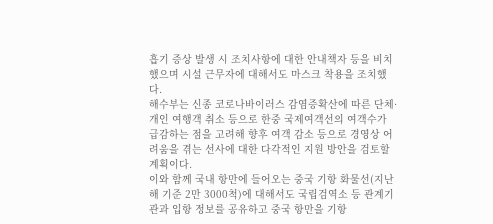흡기 증상 발생 시 조치사항에 대한 안내책자 등을 비치했으며 시설 근무자에 대해서도 마스크 착용을 조치했다.
해수부는 신종 코로나바이러스 감염증확산에 따른 단체·개인 여행객 취소 등으로 한중 국제여객선의 여객수가 급감하는 점을 고려해 향후 여객 감소 등으로 경영상 어려움을 겪는 선사에 대한 다각적인 지원 방안을 검토할 계획이다.
이와 함께 국내 항만에 들어오는 중국 기항 화물선(지난해 기준 2만 3000척)에 대해서도 국립검역소 등 관계기관과 입항 정보를 공유하고 중국 항만을 기항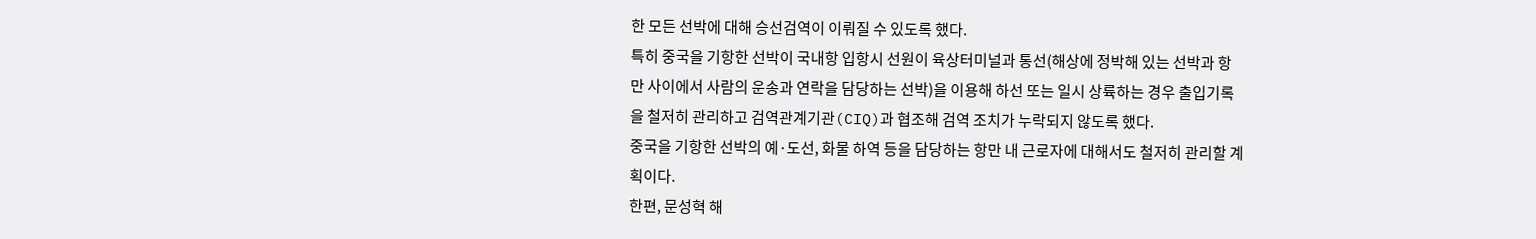한 모든 선박에 대해 승선검역이 이뤄질 수 있도록 했다.
특히 중국을 기항한 선박이 국내항 입항시 선원이 육상터미널과 통선(해상에 정박해 있는 선박과 항만 사이에서 사람의 운송과 연락을 담당하는 선박)을 이용해 하선 또는 일시 상륙하는 경우 출입기록을 철저히 관리하고 검역관계기관(CIQ)과 협조해 검역 조치가 누락되지 않도록 했다.
중국을 기항한 선박의 예·도선, 화물 하역 등을 담당하는 항만 내 근로자에 대해서도 철저히 관리할 계획이다.
한편, 문성혁 해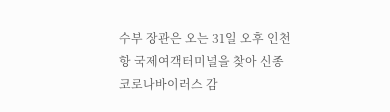수부 장관은 오는 31일 오후 인천항 국제여객터미널을 찾아 신종 코로나바이러스 감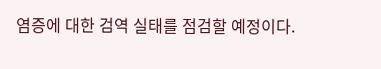염증에 대한 검역 실태를 점검할 예정이다.